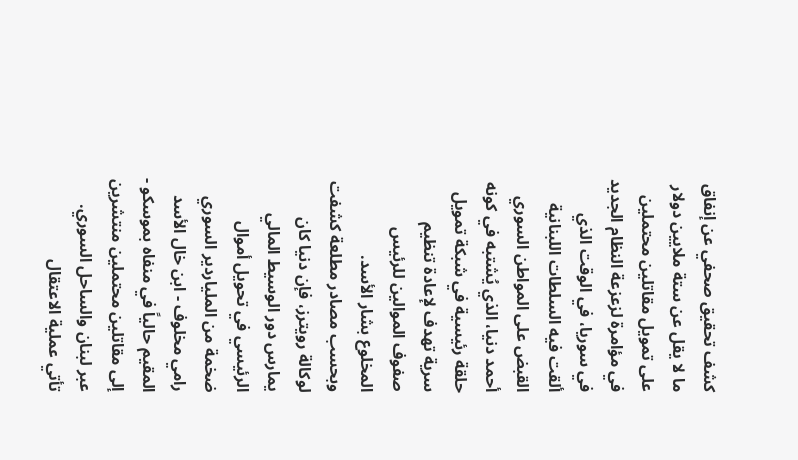كشف تحقيق صحفي عن إنفاق ما لا يقل عن ستة ملايين دولار على تمويل مقاتلين محتملين في مؤامرة لزعزعة النظام الجديد في سوريا، في الوقت الذي ألقت فيه السلطات اللبنانية القبض على المواطن السوري أحمد دنيا، الذي يُشتبه في كونه حلقة رئيسية في شبكة تمويل سرية تهدف لإعادة تنظيم صفوف الموالين للرئيس المخلوع بشار الأسد.
وبحسب مصادر مطلعة كشفت لوكالة رويترز، فإن دنيا كان يمارس دور الوسيط المالي الرئيسي في تحويل أموال ضخمة من الملياردير السوري رامي مخلوف - ابن خال الأسد المقيم حالياً في منفاه بموسكو - إلى مقاتلين محتملين منتشرين عبر لبنان والساحل السوري.
تأتي عملية الاعتقال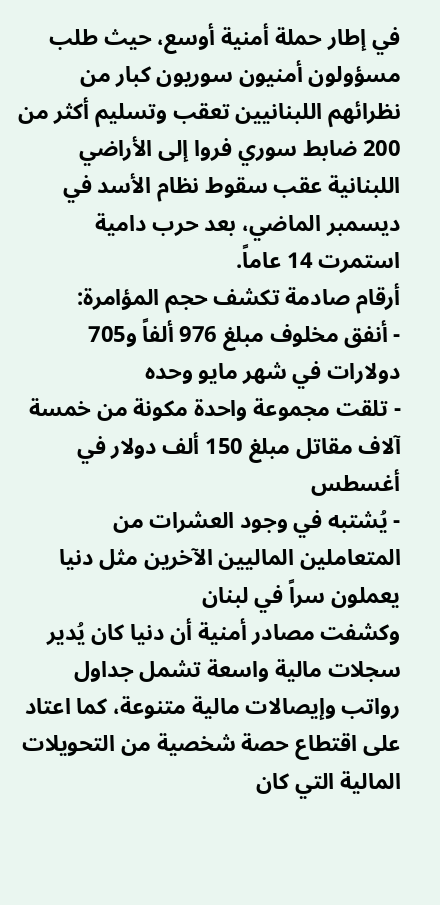في إطار حملة أمنية أوسع، حيث طلب مسؤولون أمنيون سوريون كبار من نظرائهم اللبنانيين تعقب وتسليم أكثر من 200 ضابط سوري فروا إلى الأراضي اللبنانية عقب سقوط نظام الأسد في ديسمبر الماضي، بعد حرب دامية استمرت 14 عاماً.
أرقام صادمة تكشف حجم المؤامرة:
- أنفق مخلوف مبلغ 976 ألفاً و705 دولارات في شهر مايو وحده
- تلقت مجموعة واحدة مكونة من خمسة آلاف مقاتل مبلغ 150 ألف دولار في أغسطس
- يُشتبه في وجود العشرات من المتعاملين الماليين الآخرين مثل دنيا يعملون سراً في لبنان
وكشفت مصادر أمنية أن دنيا كان يُدير سجلات مالية واسعة تشمل جداول رواتب وإيصالات مالية متنوعة، كما اعتاد على اقتطاع حصة شخصية من التحويلات المالية التي كان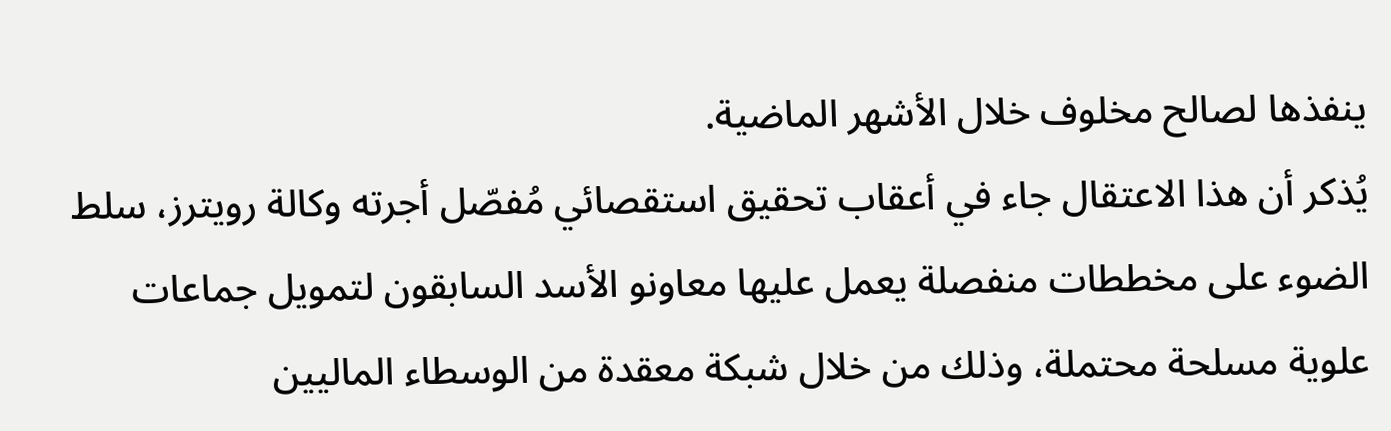ينفذها لصالح مخلوف خلال الأشهر الماضية.
يُذكر أن هذا الاعتقال جاء في أعقاب تحقيق استقصائي مُفصّل أجرته وكالة رويترز، سلط الضوء على مخططات منفصلة يعمل عليها معاونو الأسد السابقون لتمويل جماعات علوية مسلحة محتملة، وذلك من خلال شبكة معقدة من الوسطاء الماليين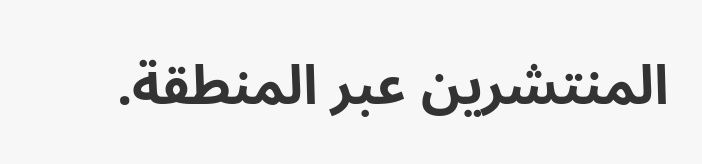المنتشرين عبر المنطقة.